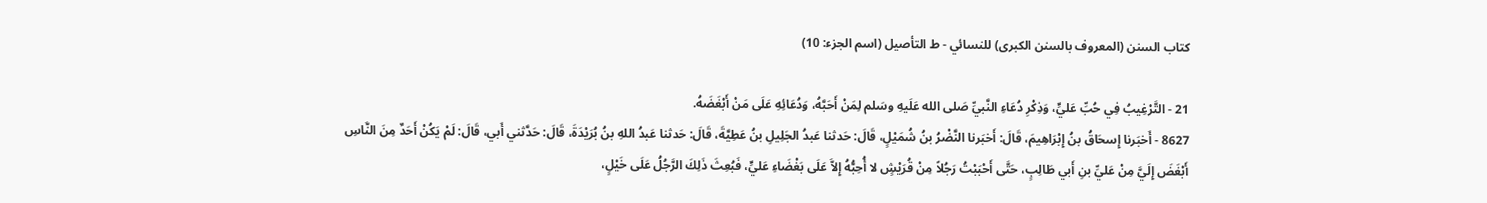كتاب السنن (المعروف بالسنن الكبرى) للنسائي - ط التأصيل (اسم الجزء: 10)

21 - التَّرْغِيبُ فِي حُبِّ عَليٍّ، وَذِكْرِ دُعَاءِ النَّبيِّ صَلى الله عَلَيهِ وسَلم لِمَنْ أَحَبَّهُ، وَدُعَائِهِ عَلَى مَنْ أَبْغَضَهُ.
8627 - أَخبَرنا إِسحَاقُ بنُ إِبْرَاهِيمَ، قَالَ: أَخبَرنا النَّضْرُ بنُ شُمَيْلٍ، قَالَ: حَدثنا عَبدُ الجَلِيلِ بنُ عَطِيَّةَ، قَالَ: حَدثنا عَبدُ اللهِ بنُ بُرَيْدَةَ، قَالَ: حَدَّثني أَبي، قَالَ: لَمْ يَكُنْ أَحَدٌ مِنَ النَّاسِ أَبْغَضَ إِلَيَّ مِنْ عَليِّ بنِ أَبي طَالِبٍ، حَتَّى أَحْبَبْتُ رَجُلاً مِنْ قُرَيْشٍ لا أُحِبُّهُ إِلاَّ عَلَى بَغْضَاءِ عَليٍّ، فَبُعِثَ ذَلِكَ الرَّجُلُ عَلَى خَيْلٍ،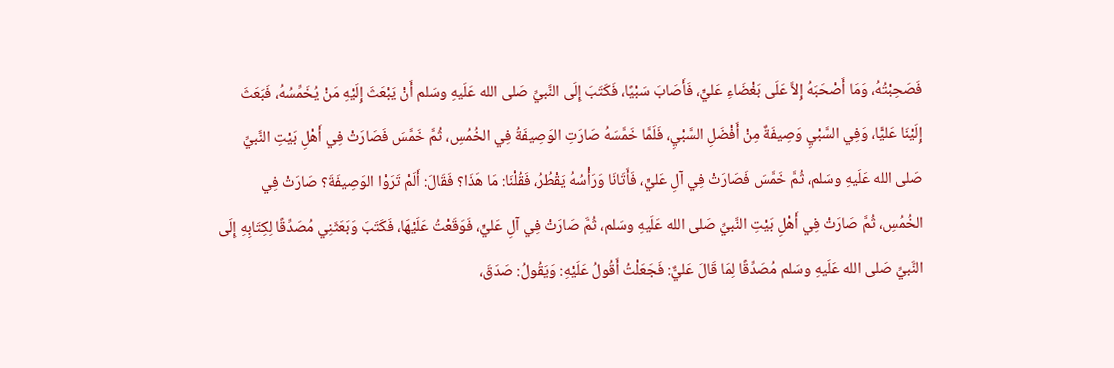فَصَحِبْتُهُ، وَمَا أَصْحَبَهُ إِلاَّ عَلَى بَغْضَاءِ عَليٍّ، فَأَصَابَ سَبْيًا، فَكَتَبَ إِلَى النَّبيِّ صَلى الله عَلَيهِ وسَلم أَنْ يَبْعَثَ إِلَيْهِ مَنْ يُخَمِّسُهُ، فَبَعَثَ إِلَيْنَا عَليًّا، وَفِي السَّبْيِ وَصِيفَةٌ مِنْ أَفْضَلِ السَّبْيِ، فَلَمَّا خَمَّسَهُ صَارَتِ الوَصِيفَةُ فِي الخُمُسِ، ثُمَّ خَمَّسَ فَصَارَتْ فِي أَهْلِ بَيْتِ النَّبيِّ صَلى الله عَلَيهِ وسَلم، ثُمَّ خَمَّسَ فَصَارَتْ فِي آلِ عَليٍّ، فَأَتَانَا وَرَأْسُهُ يَقْطُرُ، فَقُلْنَا: مَا هَذَا؟ فَقَالَ: أَلَمْ تَرَوْا الوَصِيفَةَ؟ صَارَتْ فِي الخُمُسِ، ثُمَّ صَارَتْ فِي أَهْلِ بَيْتِ النَّبيِّ صَلى الله عَلَيهِ وسَلم، ثُمَّ صَارَتْ فِي آلِ عَليٍّ، فَوَقَعْتُ عَلَيْهَا، فَكَتَبَ وَبَعَثَنِي مُصَدِّقًا لِكِتَابِهِ إِلَى النَّبيِّ صَلى الله عَلَيهِ وسَلم مُصَدِّقًا لِمَا قَالَ عَليٌّ: فَجَعَلْتُ أَقُولُ عَلَيْهِ: وَيَقُولُ: صَدَقَ،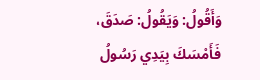وَأَقُولُ: وَيَقُولُ: صَدَقَ، فَأَمْسَكَ بِيَدِي رَسُولُ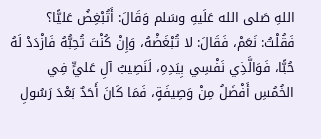اللهِ صَلى الله عَلَيهِ وسَلم وَقَالَ: أَتُبْغِضُ عَليًّا؟ فَقُلْتُ: نَعَمْ، فَقَالَ: لا تُبْغَضْهُ، وَإِنْ كُنْتَ تُحِبُّهُ فَازْدَدْ لَهُ حُبًّا، فَوَالَّذِي نَفْسِي بِيَدِهِ، لَنَصِيبُ آلِ عَليٍّ فِي الخُمُسِ أَفْضَلُ مِنْ وَصِيفَةٍ، فَمَا كَانَ أَحَدٌ بَعْدَ رَسُولِ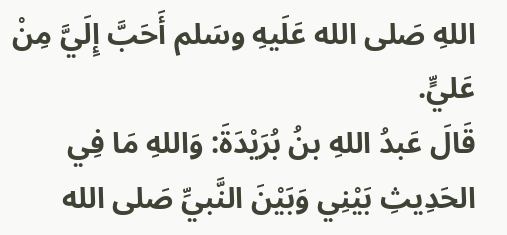اللهِ صَلى الله عَلَيهِ وسَلم أَحَبَّ إِلَيَّ مِنْ عَليٍّ.
قَالَ عَبدُ اللهِ بنُ بُرَيْدَةَ: وَاللهِ مَا فِي الحَدِيثِ بَيْنِي وَبَيْنَ النَّبيِّ صَلى الله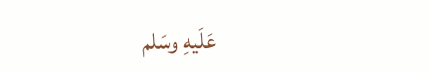عَلَيهِ وسَلم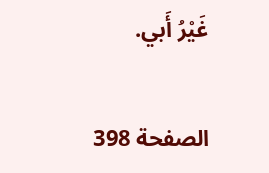غَيْرُ أَبي.

الصفحة 398